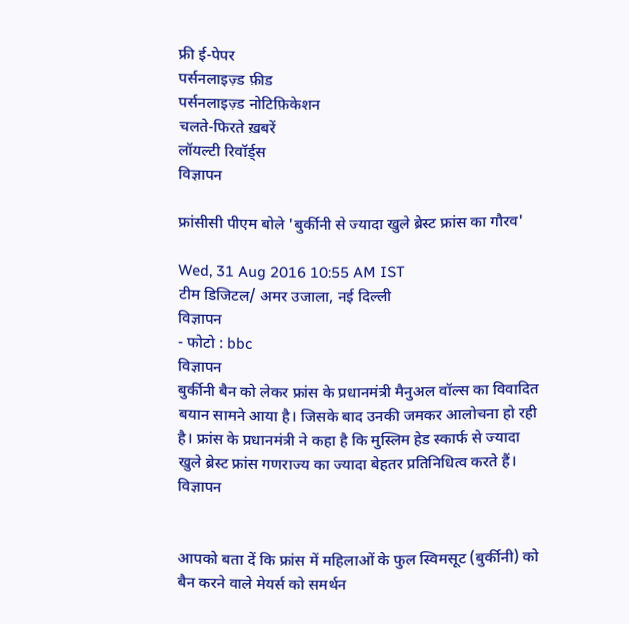फ्री ई-पेपर
पर्सनलाइज़्ड फ़ीड
पर्सनलाइज़्ड नोटिफ़िकेशन
चलते-फिरते ख़बरें
लॉयल्टी रिवॉर्ड्स
विज्ञापन

फ्रांसीसी पीएम बोले 'बुर्कीनी से ज्यादा खुले ब्रेस्ट फ्रांस का गौरव'

Wed, 31 Aug 2016 10:55 AM IST
टीम डिजिटल/ अमर उजाला, नई दिल्ली
विज्ञापन
- फोटो : bbc
विज्ञापन
बुर्कीनी बैन को लेकर फ्रांस के प्रधानमंत्री मैनुअल वॉल्स का विवादित बयान सामने आया है। जिसके बाद उनकी जमकर आलोचना हो रही है। फ्रांस के प्रधानमंत्री ने कहा है कि मुस्लिम हेड स्कार्फ से ज्यादा खुले ब्रेस्ट फ्रांस गणराज्य का ज्यादा बेहतर प्रतिनिधित्व करते हैं।
विज्ञापन


आपको बता दें कि फ्रांस में महिलाओं के फुल स्विमसूट (बुर्कीनी) को बैन करने वाले मेयर्स को समर्थन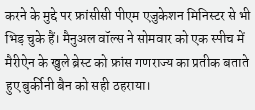करने के मुद्दे पर फ्रांसीसी पीएम एजुकेशन मिनिस्टर से भी भिड़ चुके हैं। मैनुअल वॉल्स ने सोमवार को एक स्पीच में मैरीऐन के खुले ब्रेस्ट को फ्रांस गणराज्य का प्रतीक बताते हुए बुर्कीनी बैन को सही ठहराया।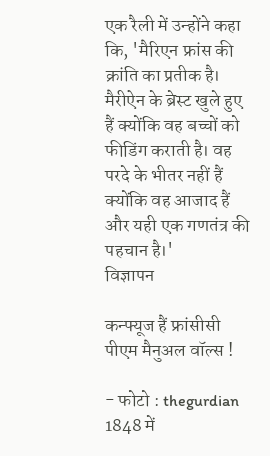एक रैली में उन्होंने कहा कि, 'मैरिएन फ्रांस की क्रांति का प्रतीक है। मैरीऐन के ब्रेस्ट खुले हुए हैं क्योंकि वह बच्चों को फीडिंग कराती है। वह परदे के भीतर नहीं हैं क्योंकि वह आजाद हैं और यही एक गणतंत्र की पहचान है।'
विज्ञापन

कन्फ्यूज हैं फ्रांसीसी पीएम मैनुअल वॉल्स !

- फोटो : thegurdian
1848 में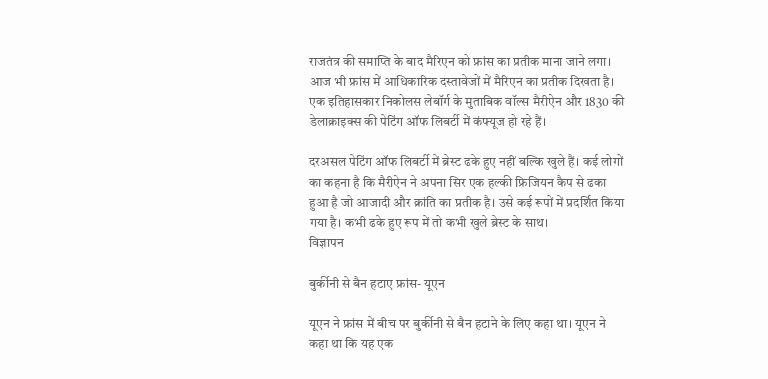राजतंत्र की समाप्ति के बाद मैरिएन को फ्रांस का प्रतीक माना जाने लगा। आज भी फ्रांस में आधिकारिक दस्तावेजों में मैरिएन का प्रतीक दिखता है। एक इतिहासकार निकोलस लेबॉर्ग के मुताबिक वॉल्स मैरीऐन और 1830 की डेलाक्राइक्स की पेटिंग ऑफ लिबर्टी में कंफ्यूज हो रहे हैं।

दरअसल पेटिंग ऑफ लिबर्टी में ब्रेस्ट ढके हुए नहीं बल्कि खुले हैं। कई लोगों का कहना है कि मैरीऐन ने अपना सिर एक हल्की फ्रिजियन कैप से ढका हुआ है जो आजादी और क्रांति का प्रतीक है। उसे कई रूपों में प्रदर्शित किया गया है। कभी ढके हुए रूप में तो कभी खुले ब्रेस्ट के साथ।
विज्ञापन

बुर्कीनी से बैन हटाए फ्रांस- यूएन

यूएन ने फ्रांस में बीच पर बुर्कीनी से बैन हटाने के लिए कहा था। यूएन ने कहा था कि यह एक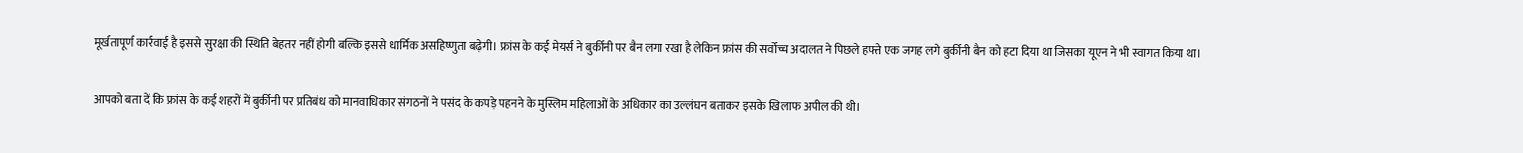मूर्खतापूर्ण कार्रवाई है इससे सुरक्षा की स्थिति बेहतर नहीं होगी बल्कि इससे धार्मिक असहिष्णुता बढ़ेगी। फ्रांस के कई मेयर्स ने बुर्कीनी पर बैन लगा रखा है लेकिन फ्रांस की सर्वोच्च अदालत ने पिछले हफ्ते एक जगह लगे बुर्कीनी बैन को हटा दिया था जिसका यूएन ने भी स्वागत किया था।

आपको बता दें कि फ्रांस के कई शहरों में बुर्कीनी पर प्रतिबंध को मानवाधिकार संगठनों ने पसंद के कपड़े पहनने के मुस्लिम महिलाओं के अधिकार का उल्लंघन बताकर इसके खिलाफ अपील की थी।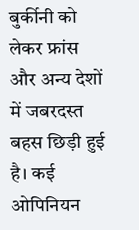बुर्कीनी को लेकर फ्रांस और अन्य देशों में जबरदस्त बहस छिड़ी हुई है। कई ओपिनियन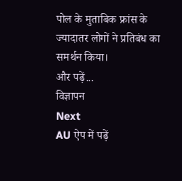पोल के मुताबिक फ्रांस के ज्यादातर लोगों ने प्रतिबंध का समर्थन किया।
और पढ़ें...
विज्ञापन
Next
AU ऐप में पढ़ें